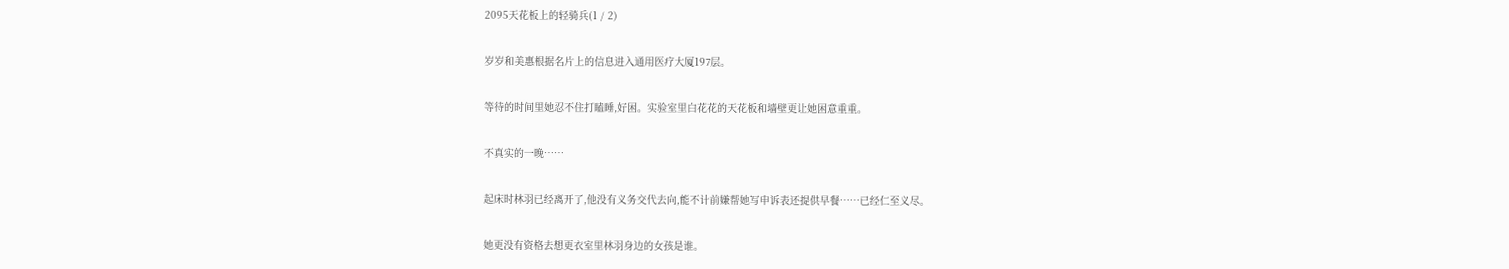2095天花板上的轻骑兵(1 / 2)

岁岁和美惠根据名片上的信息进入通用医疗大厦197层。

等待的时间里她忍不住打瞌睡,好困。实验室里白花花的天花板和墙壁更让她困意重重。

不真实的一晚……

起床时林羽已经离开了,他没有义务交代去向,能不计前嫌帮她写申诉表还提供早餐……已经仁至义尽。

她更没有资格去想更衣室里林羽身边的女孩是谁。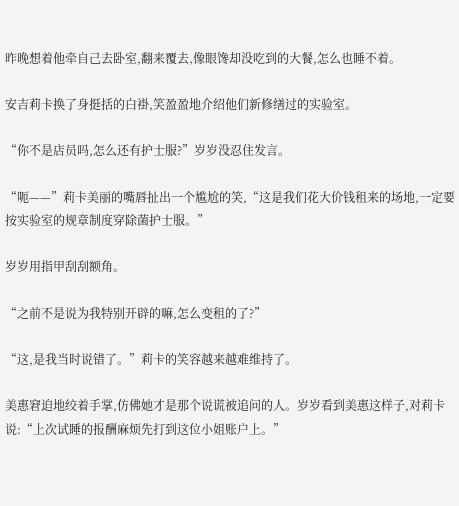昨晚想着他牵自己去卧室,翻来覆去,像眼馋却没吃到的大餐,怎么也睡不着。

安吉莉卡换了身挺括的白褂,笑盈盈地介绍他们新修缮过的实验室。

“你不是店员吗,怎么还有护士服?”岁岁没忍住发言。

“呃——”莉卡美丽的嘴唇扯出一个尴尬的笑,“这是我们花大价钱租来的场地,一定要按实验室的规章制度穿除菌护士服。”

岁岁用指甲刮刮额角。

“之前不是说为我特别开辟的嘛,怎么变租的了?”

“这,是我当时说错了。”莉卡的笑容越来越难维持了。

美惠窘迫地绞着手掌,仿佛她才是那个说谎被追问的人。岁岁看到美惠这样子,对莉卡说:“上次试睡的报酬麻烦先打到这位小姐账户上。”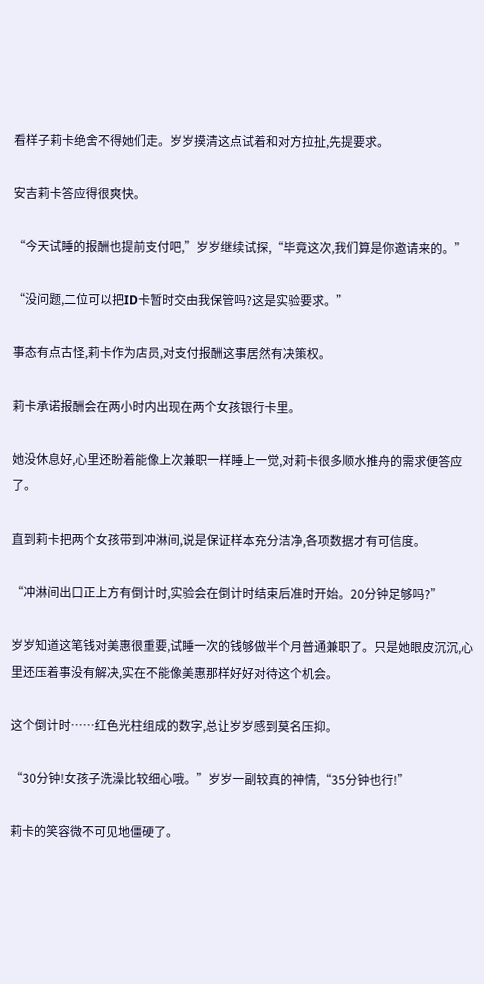看样子莉卡绝舍不得她们走。岁岁摸清这点试着和对方拉扯,先提要求。

安吉莉卡答应得很爽快。

“今天试睡的报酬也提前支付吧,”岁岁继续试探,“毕竟这次,我们算是你邀请来的。”

“没问题,二位可以把ID卡暂时交由我保管吗?这是实验要求。”

事态有点古怪,莉卡作为店员,对支付报酬这事居然有决策权。

莉卡承诺报酬会在两小时内出现在两个女孩银行卡里。

她没休息好,心里还盼着能像上次兼职一样睡上一觉,对莉卡很多顺水推舟的需求便答应了。

直到莉卡把两个女孩带到冲淋间,说是保证样本充分洁净,各项数据才有可信度。

“冲淋间出口正上方有倒计时,实验会在倒计时结束后准时开始。20分钟足够吗?”

岁岁知道这笔钱对美惠很重要,试睡一次的钱够做半个月普通兼职了。只是她眼皮沉沉,心里还压着事没有解决,实在不能像美惠那样好好对待这个机会。

这个倒计时……红色光柱组成的数字,总让岁岁感到莫名压抑。

“30分钟!女孩子洗澡比较细心哦。”岁岁一副较真的神情,“35分钟也行!”

莉卡的笑容微不可见地僵硬了。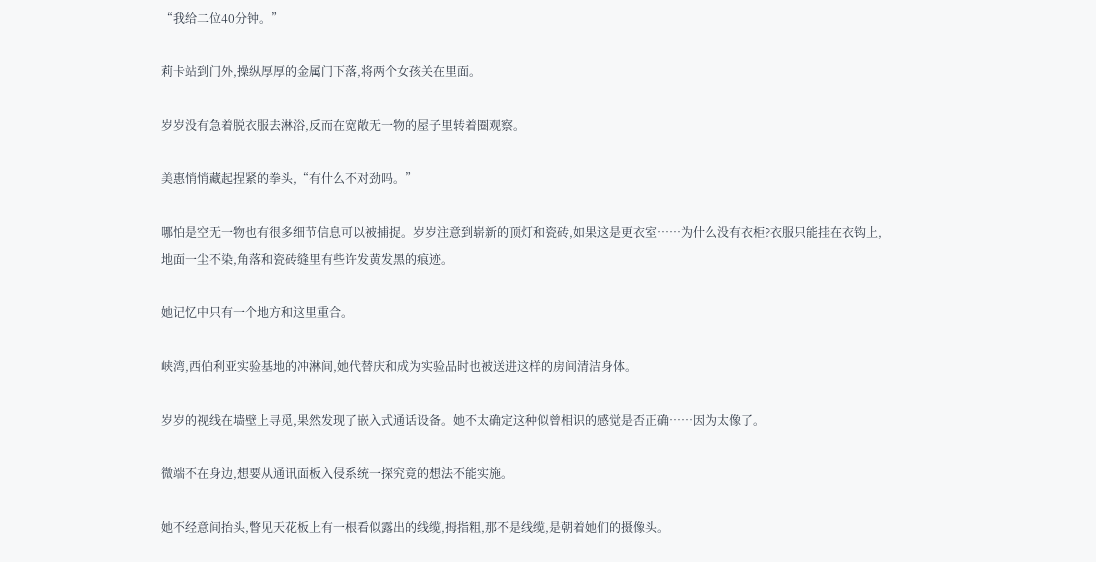“我给二位40分钟。”

莉卡站到门外,操纵厚厚的金属门下落,将两个女孩关在里面。

岁岁没有急着脱衣服去淋浴,反而在宽敞无一物的屋子里转着圈观察。

美惠悄悄藏起捏紧的拳头,“有什么不对劲吗。”

哪怕是空无一物也有很多细节信息可以被捕捉。岁岁注意到崭新的顶灯和瓷砖,如果这是更衣室……为什么没有衣柜?衣服只能挂在衣钩上,地面一尘不染,角落和瓷砖缝里有些许发黄发黑的痕迹。

她记忆中只有一个地方和这里重合。

峡湾,西伯利亚实验基地的冲淋间,她代替庆和成为实验品时也被送进这样的房间清洁身体。

岁岁的视线在墙壁上寻觅,果然发现了嵌入式通话设备。她不太确定这种似曾相识的感觉是否正确……因为太像了。

微端不在身边,想要从通讯面板入侵系统一探究竟的想法不能实施。

她不经意间抬头,瞥见天花板上有一根看似露出的线缆,拇指粗,那不是线缆,是朝着她们的摄像头。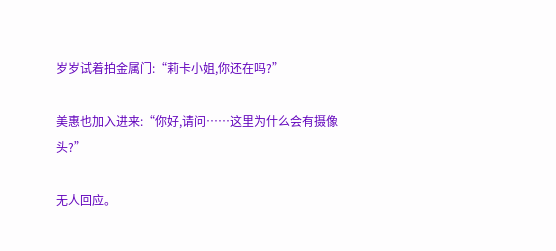岁岁试着拍金属门:“莉卡小姐,你还在吗?”

美惠也加入进来:“你好,请问……这里为什么会有摄像头?”

无人回应。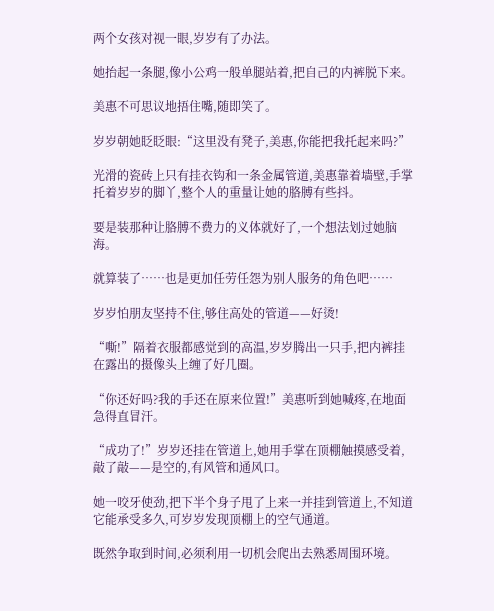两个女孩对视一眼,岁岁有了办法。

她抬起一条腿,像小公鸡一般单腿站着,把自己的内裤脱下来。

美惠不可思议地捂住嘴,随即笑了。

岁岁朝她眨眨眼:“这里没有凳子,美惠,你能把我托起来吗?”

光滑的瓷砖上只有挂衣钩和一条金属管道,美惠靠着墙壁,手掌托着岁岁的脚丫,整个人的重量让她的胳膊有些抖。

要是装那种让胳膊不费力的义体就好了,一个想法划过她脑海。

就算装了……也是更加任劳任怨为别人服务的角色吧……

岁岁怕朋友坚持不住,够住高处的管道——好烫!

“嘶!”隔着衣服都感觉到的高温,岁岁腾出一只手,把内裤挂在露出的摄像头上缠了好几圈。

“你还好吗?我的手还在原来位置!”美惠听到她喊疼,在地面急得直冒汗。

“成功了!”岁岁还挂在管道上,她用手掌在顶棚触摸感受着,敲了敲——是空的,有风管和通风口。

她一咬牙使劲,把下半个身子甩了上来一并挂到管道上,不知道它能承受多久,可岁岁发现顶棚上的空气通道。

既然争取到时间,必须利用一切机会爬出去熟悉周围环境。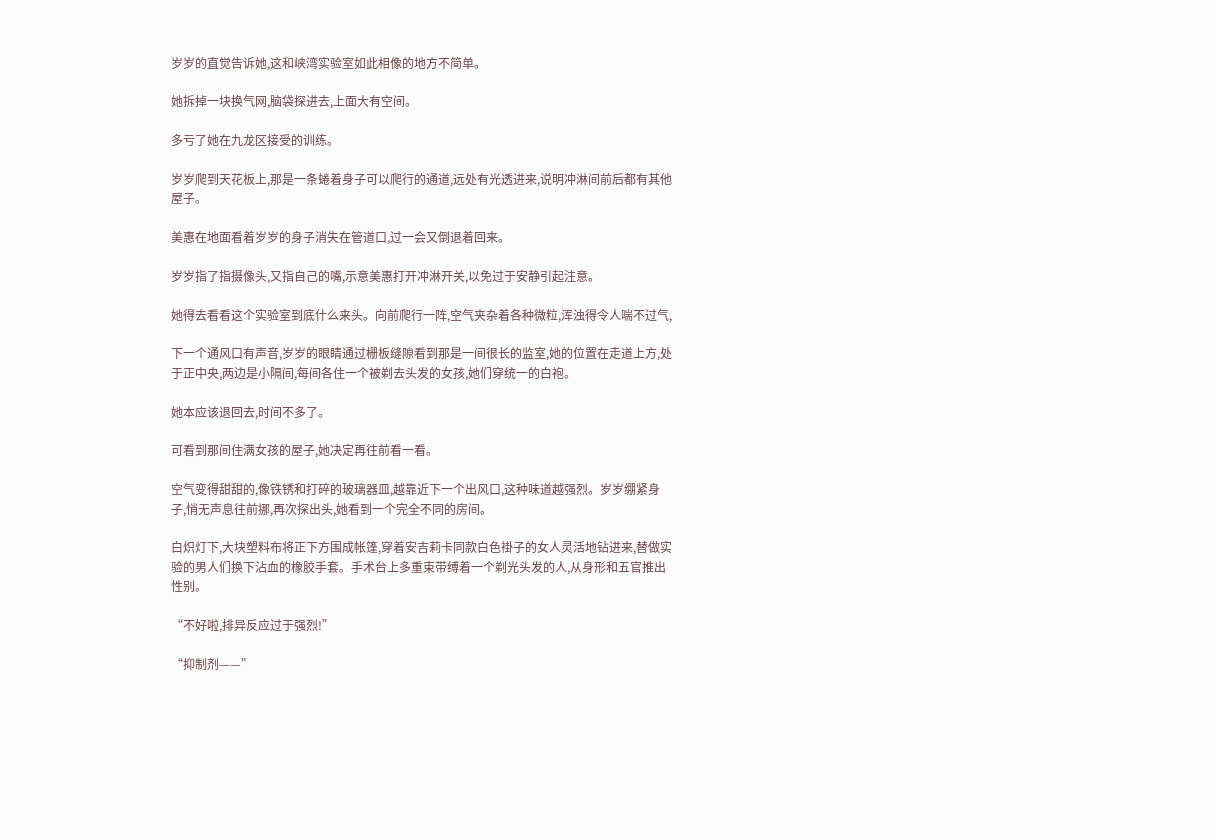岁岁的直觉告诉她,这和峡湾实验室如此相像的地方不简单。

她拆掉一块换气网,脑袋探进去,上面大有空间。

多亏了她在九龙区接受的训练。

岁岁爬到天花板上,那是一条蜷着身子可以爬行的通道,远处有光透进来,说明冲淋间前后都有其他屋子。

美惠在地面看着岁岁的身子消失在管道口,过一会又倒退着回来。

岁岁指了指摄像头,又指自己的嘴,示意美惠打开冲淋开关,以免过于安静引起注意。

她得去看看这个实验室到底什么来头。向前爬行一阵,空气夹杂着各种微粒,浑浊得令人喘不过气,

下一个通风口有声音,岁岁的眼睛通过栅板缝隙看到那是一间很长的监室,她的位置在走道上方,处于正中央,两边是小隔间,每间各住一个被剃去头发的女孩,她们穿统一的白袍。

她本应该退回去,时间不多了。

可看到那间住满女孩的屋子,她决定再往前看一看。

空气变得甜甜的,像铁锈和打碎的玻璃器皿,越靠近下一个出风口,这种味道越强烈。岁岁绷紧身子,悄无声息往前挪,再次探出头,她看到一个完全不同的房间。

白炽灯下,大块塑料布将正下方围成帐篷,穿着安吉莉卡同款白色褂子的女人灵活地钻进来,替做实验的男人们换下沾血的橡胶手套。手术台上多重束带缚着一个剃光头发的人,从身形和五官推出性别。

“不好啦,排异反应过于强烈!”

“抑制剂——”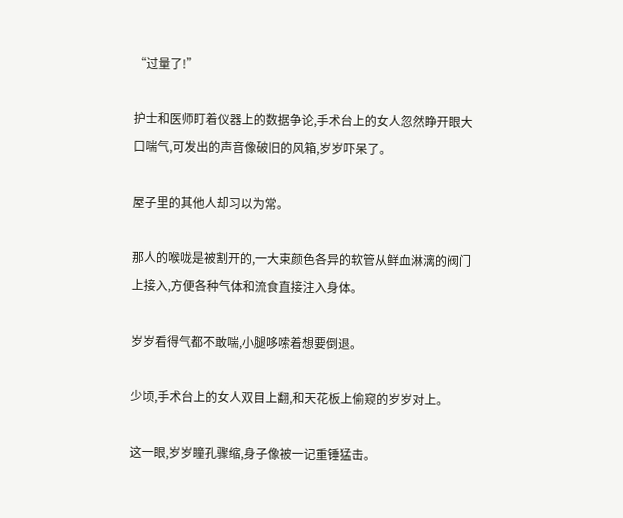“过量了!”

护士和医师盯着仪器上的数据争论,手术台上的女人忽然睁开眼大口喘气,可发出的声音像破旧的风箱,岁岁吓呆了。

屋子里的其他人却习以为常。

那人的喉咙是被割开的,一大束颜色各异的软管从鲜血淋漓的阀门上接入,方便各种气体和流食直接注入身体。

岁岁看得气都不敢喘,小腿哆嗦着想要倒退。

少顷,手术台上的女人双目上翻,和天花板上偷窥的岁岁对上。

这一眼,岁岁瞳孔骤缩,身子像被一记重锤猛击。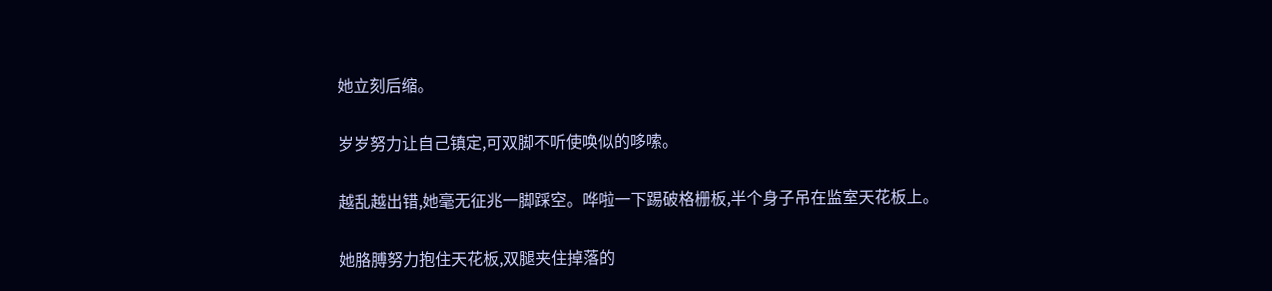她立刻后缩。

岁岁努力让自己镇定,可双脚不听使唤似的哆嗦。

越乱越出错,她毫无征兆一脚踩空。哗啦一下踢破格栅板,半个身子吊在监室天花板上。

她胳膊努力抱住天花板,双腿夹住掉落的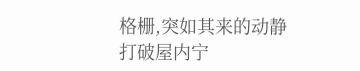格栅,突如其来的动静打破屋内宁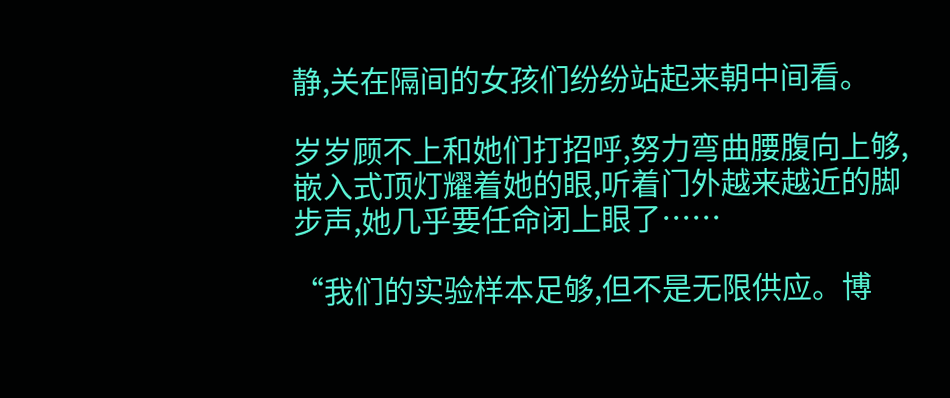静,关在隔间的女孩们纷纷站起来朝中间看。

岁岁顾不上和她们打招呼,努力弯曲腰腹向上够,嵌入式顶灯耀着她的眼,听着门外越来越近的脚步声,她几乎要任命闭上眼了……

“我们的实验样本足够,但不是无限供应。博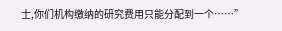士,你们机构缴纳的研究费用只能分配到一个……”